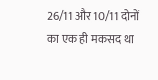26/11 और 10/11 दोनों का एक ही मकसद था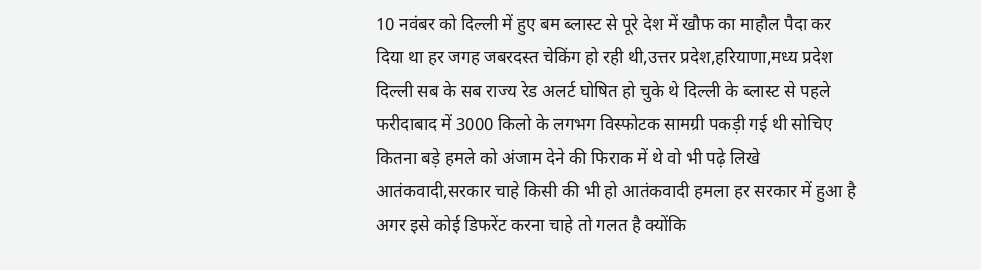10 नवंबर को दिल्ली में हुए बम ब्लास्ट से पूरे देश में खौफ का माहौल पैदा कर दिया था हर जगह जबरदस्त चेकिंग हो रही थी,उत्तर प्रदेश,हरियाणा,मध्य प्रदेश दिल्ली सब के सब राज्य रेड अलर्ट घोषित हो चुके थे दिल्ली के ब्लास्ट से पहले फरीदाबाद में 3000 किलो के लगभग विस्फोटक सामग्री पकड़ी गई थी सोचिए कितना बड़े हमले को अंजाम देने की फिराक में थे वो भी पढ़े लिखे आतंकवादी,सरकार चाहे किसी की भी हो आतंकवादी हमला हर सरकार में हुआ है अगर इसे कोई डिफरेंट करना चाहे तो गलत है क्योंकि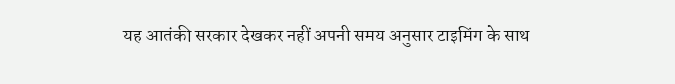यह आतंकी सरकार देखकर नहीं अपनी समय अनुसार टाइमिंग के साथ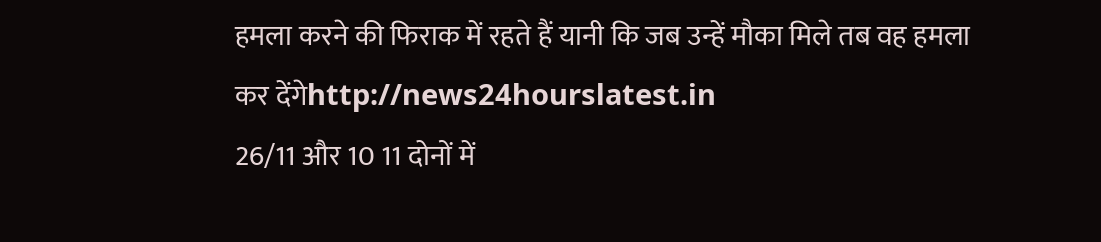हमला करने की फिराक में रहते हैं यानी कि जब उन्हें मौका मिले तब वह हमला कर देंगेhttp://news24hourslatest.in
26/11 और 10 11 दोनों में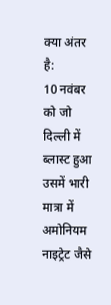क्या अंतर है:
10 नवंबर को जो दिल्ली में ब्लास्ट हुआ उसमें भारी मात्रा में अमोनियम नाइट्रेट जैसे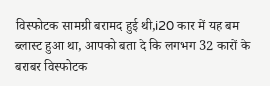विस्फोटक सामग्री बरामद हुई थी,i20 कार में यह बम ब्लास्ट हुआ था, आपको बता दे कि लगभग 32 कारों के बराबर विस्फोटक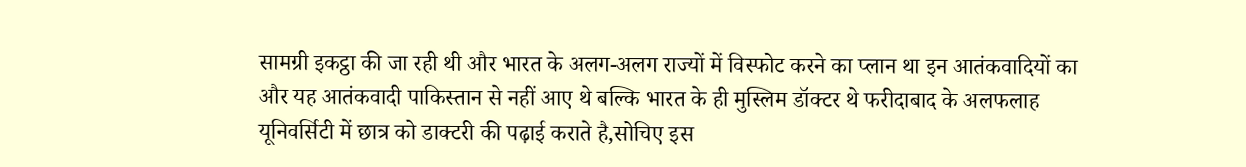सामग्री इकट्ठा की जा रही थी और भारत के अलग-अलग राज्यों में विस्फोट करने का प्लान था इन आतंकवादियों का और यह आतंकवादी पाकिस्तान से नहीं आए थे बल्कि भारत के ही मुस्लिम डॉक्टर थे फरीदाबाद के अलफलाह यूनिवर्सिटी में छात्र को डाक्टरी की पढ़ाई कराते है,सोचिए इस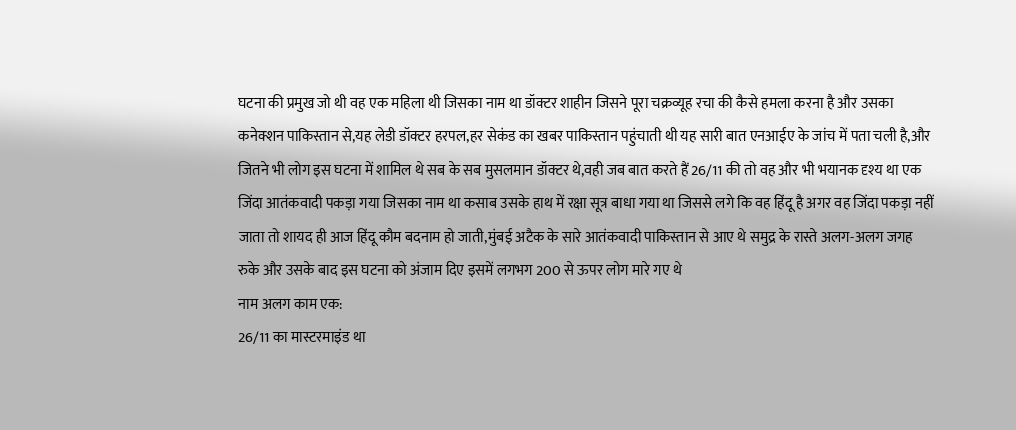घटना की प्रमुख जो थी वह एक महिला थी जिसका नाम था डॉक्टर शाहीन जिसने पूरा चक्रव्यूह रचा की कैसे हमला करना है और उसका कनेक्शन पाकिस्तान से,यह लेडी डॉक्टर हरपल,हर सेकंड का खबर पाकिस्तान पहुंचाती थी यह सारी बात एनआईए के जांच में पता चली है,और जितने भी लोग इस घटना में शामिल थे सब के सब मुसलमान डॉक्टर थे,वही जब बात करते हैं 26/11 की तो वह और भी भयानक दृश्य था एक जिंदा आतंकवादी पकड़ा गया जिसका नाम था कसाब उसके हाथ में रक्षा सूत्र बाधा गया था जिससे लगे कि वह हिंदू है अगर वह जिंदा पकड़ा नहीं जाता तो शायद ही आज हिंदू कौम बदनाम हो जाती,मुंबई अटैक के सारे आतंकवादी पाकिस्तान से आए थे समुद्र के रास्ते अलग-अलग जगह रुके और उसके बाद इस घटना को अंजाम दिए इसमें लगभग 200 से ऊपर लोग मारे गए थे
नाम अलग काम एक:
26/11 का मास्टरमाइंड था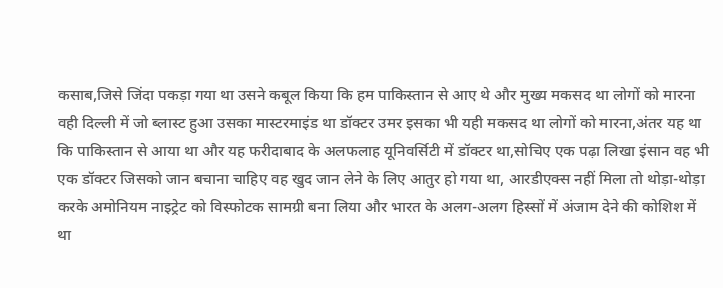कसाब,जिसे जिंदा पकड़ा गया था उसने कबूल किया कि हम पाकिस्तान से आए थे और मुख्य मकसद था लोगों को मारना वही दिल्ली में जो ब्लास्ट हुआ उसका मास्टरमाइंड था डॉक्टर उमर इसका भी यही मकसद था लोगों को मारना,अंतर यह था कि पाकिस्तान से आया था और यह फरीदाबाद के अलफलाह यूनिवर्सिटी में डॉक्टर था,सोचिए एक पढ़ा लिखा इंसान वह भी एक डॉक्टर जिसको जान बचाना चाहिए वह खुद जान लेने के लिए आतुर हो गया था, आरडीएक्स नहीं मिला तो थोड़ा-थोड़ा करके अमोनियम नाइट्रेट को विस्फोटक सामग्री बना लिया और भारत के अलग-अलग हिस्सों में अंजाम देने की कोशिश में था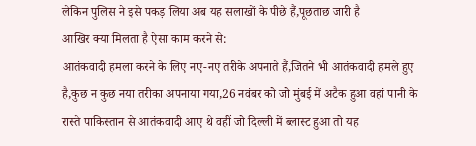लेकिन पुलिस ने इसे पकड़ लिया अब यह सलाखों के पीछे हैं,पूछताछ जारी है
आखिर क्या मिलता है ऐसा काम करने से:
आतंकवादी हमला करने के लिए नए-नए तरीके अपनाते हैं,जितने भी आतंकवादी हमले हुए है,कुछ न कुछ नया तरीका अपनाया गया,26 नवंबर को जो मुंबई में अटैक हुआ वहां पानी के रास्ते पाकिस्तान से आतंकवादी आए थे वहीं जो दिल्ली में ब्लास्ट हुआ तो यह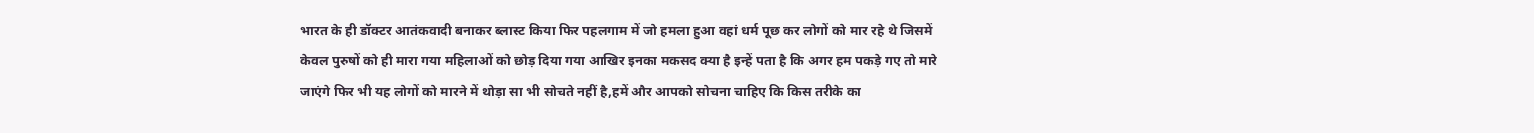भारत के ही डॉक्टर आतंकवादी बनाकर ब्लास्ट किया फिर पहलगाम में जो हमला हुआ वहां धर्म पूछ कर लोगों को मार रहे थे जिसमें केवल पुरुषों को ही मारा गया महिलाओं को छोड़ दिया गया आखिर इनका मकसद क्या है इन्हें पता है कि अगर हम पकड़े गए तो मारे जाएंगे फिर भी यह लोगों को मारने में थोड़ा सा भी सोचते नहीं है,हमें और आपको सोचना चाहिए कि किस तरीके का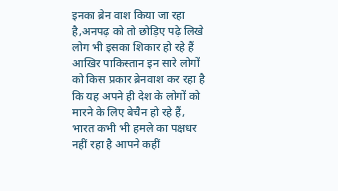इनका ब्रेन वाश किया जा रहा है,अनपढ़ को तो छोड़िए पढ़े लिखे लोग भी इसका शिकार हो रहे हैं आखिर पाकिस्तान इन सारे लोगों को किस प्रकार ब्रेनवाश कर रहा है कि यह अपने ही देश के लोगों को मारने के लिए बेचैन हो रहे हैं, भारत कभी भी हमले का पक्षधर नहीं रहा है आपने कहीं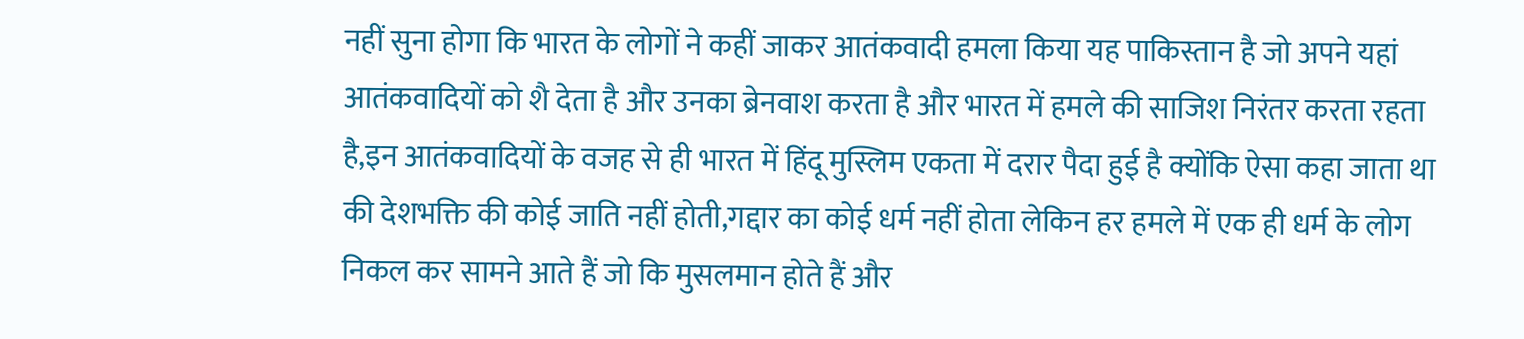नहीं सुना होगा कि भारत के लोगों ने कहीं जाकर आतंकवादी हमला किया यह पाकिस्तान है जो अपने यहां आतंकवादियों को शै देता है और उनका ब्रेनवाश करता है और भारत में हमले की साजिश निरंतर करता रहता है,इन आतंकवादियों के वजह से ही भारत में हिंदू मुस्लिम एकता में दरार पैदा हुई है क्योंकि ऐसा कहा जाता था की देशभक्ति की कोई जाति नहीं होती,गद्दार का कोई धर्म नहीं होता लेकिन हर हमले में एक ही धर्म के लोग निकल कर सामने आते हैं जो कि मुसलमान होते हैं और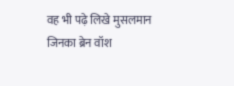वह भी पढ़े लिखे मुसलमान जिनका ब्रेन वॉश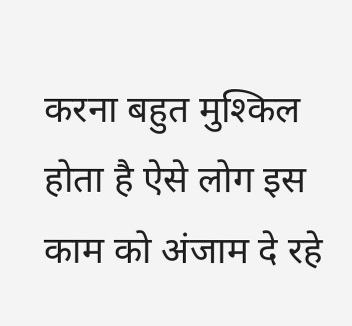करना बहुत मुश्किल होता है ऐसे लोग इस काम को अंजाम दे रहे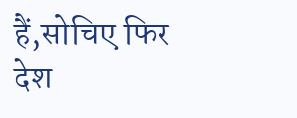हैं,सोचिए फिर देश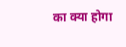का क्या होगा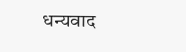धन्यवाद